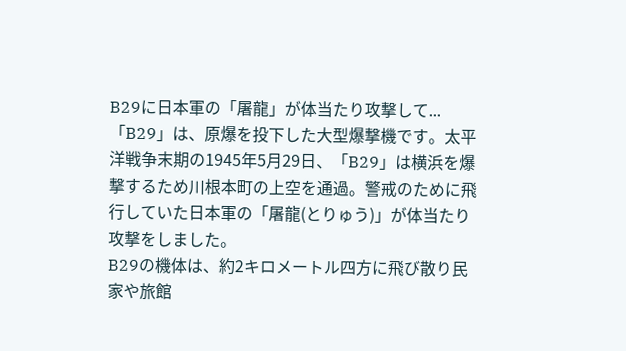B29に日本軍の「屠龍」が体当たり攻撃して...
「B29」は、原爆を投下した大型爆撃機です。太平洋戦争末期の1945年5月29日、「B29」は横浜を爆撃するため川根本町の上空を通過。警戒のために飛行していた日本軍の「屠龍(とりゅう)」が体当たり攻撃をしました。
B29の機体は、約2キロメートル四方に飛び散り民家や旅館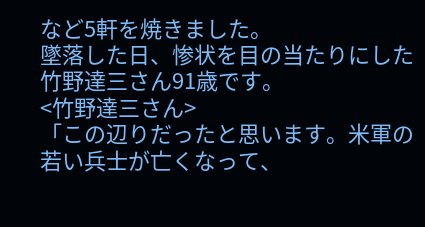など5軒を焼きました。
墜落した日、惨状を目の当たりにした竹野達三さん91歳です。
<竹野達三さん>
「この辺りだったと思います。米軍の若い兵士が亡くなって、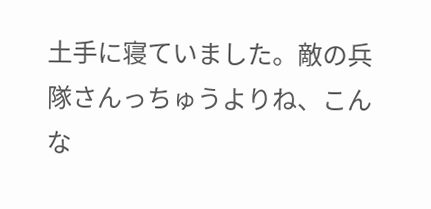土手に寝ていました。敵の兵隊さんっちゅうよりね、こんな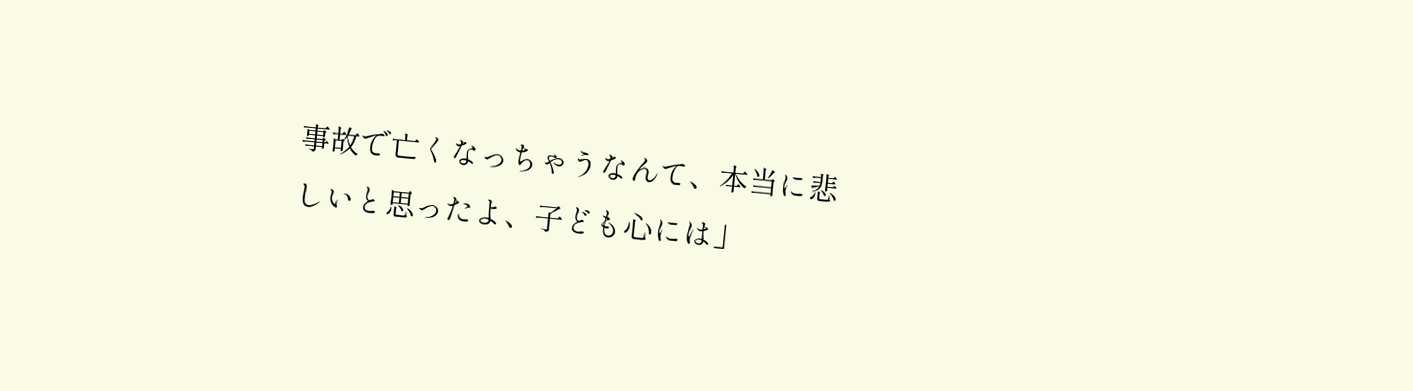事故で亡くなっちゃうなんて、本当に悲しいと思ったよ、子ども心には」